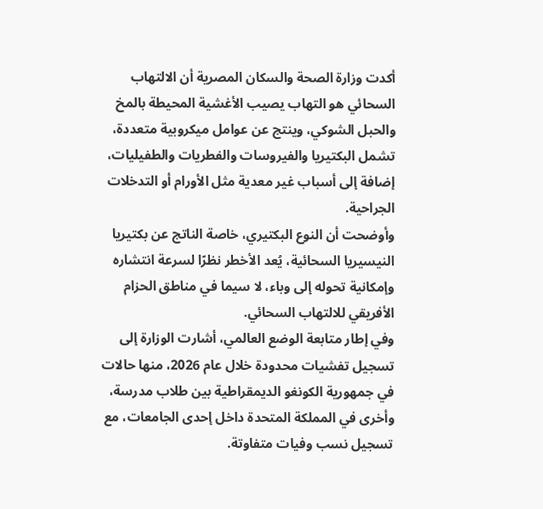أكدت وزارة الصحة والسكان المصرية أن الالتهاب السحائي هو التهاب يصيب الأغشية المحيطة بالمخ والحبل الشوكي، وينتج عن عوامل ميكروبية متعددة، تشمل البكتيريا والفيروسات والفطريات والطفيليات، إضافة إلى أسباب غير معدية مثل الأورام أو التدخلات الجراحية.
وأوضحت أن النوع البكتيري، خاصة الناتج عن بكتيريا النيسيريا السحائية، يُعد الأخطر نظرًا لسرعة انتشاره وإمكانية تحوله إلى وباء، لا سيما في مناطق الحزام الأفريقي للالتهاب السحائي.
وفي إطار متابعة الوضع العالمي، أشارت الوزارة إلى تسجيل تفشيات محدودة خلال عام 2026، منها حالات في جمهورية الكونغو الديمقراطية بين طلاب مدرسة، وأخرى في المملكة المتحدة داخل إحدى الجامعات، مع تسجيل نسب وفيات متفاوتة.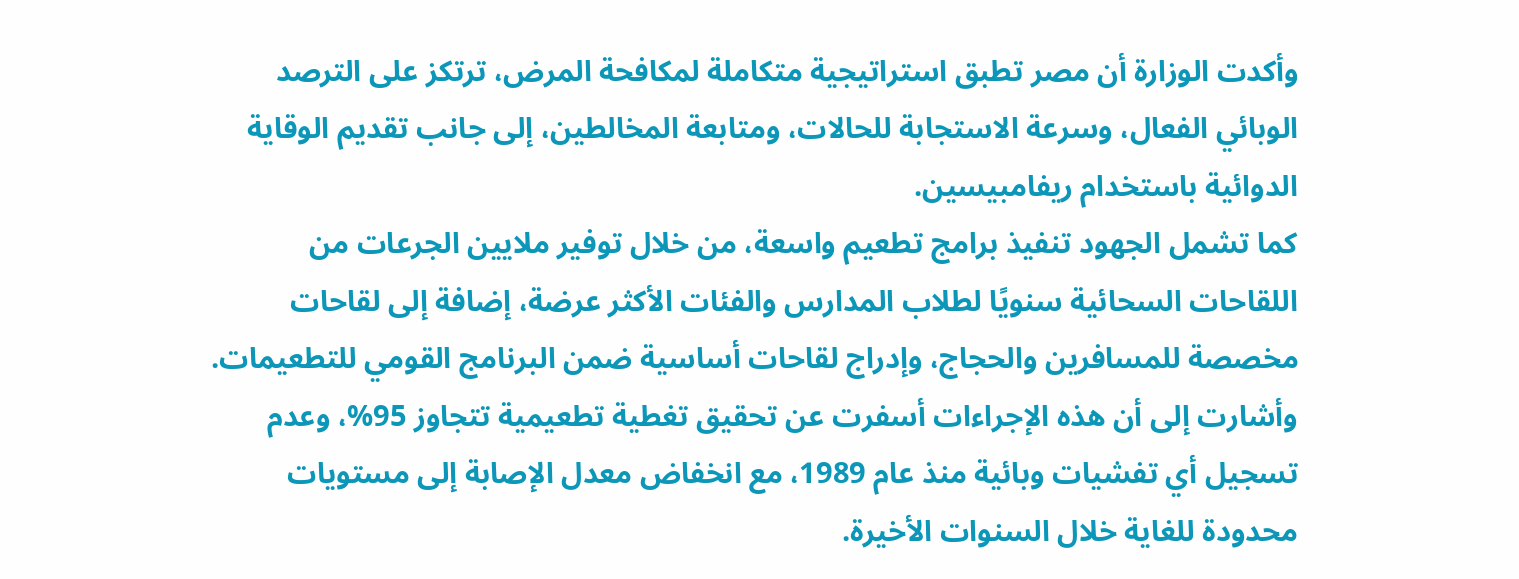وأكدت الوزارة أن مصر تطبق استراتيجية متكاملة لمكافحة المرض، ترتكز على الترصد الوبائي الفعال، وسرعة الاستجابة للحالات، ومتابعة المخالطين، إلى جانب تقديم الوقاية الدوائية باستخدام ريفامبيسين.
كما تشمل الجهود تنفيذ برامج تطعيم واسعة، من خلال توفير ملايين الجرعات من اللقاحات السحائية سنويًا لطلاب المدارس والفئات الأكثر عرضة، إضافة إلى لقاحات مخصصة للمسافرين والحجاج، وإدراج لقاحات أساسية ضمن البرنامج القومي للتطعيمات.
وأشارت إلى أن هذه الإجراءات أسفرت عن تحقيق تغطية تطعيمية تتجاوز 95%، وعدم تسجيل أي تفشيات وبائية منذ عام 1989، مع انخفاض معدل الإصابة إلى مستويات محدودة للغاية خلال السنوات الأخيرة.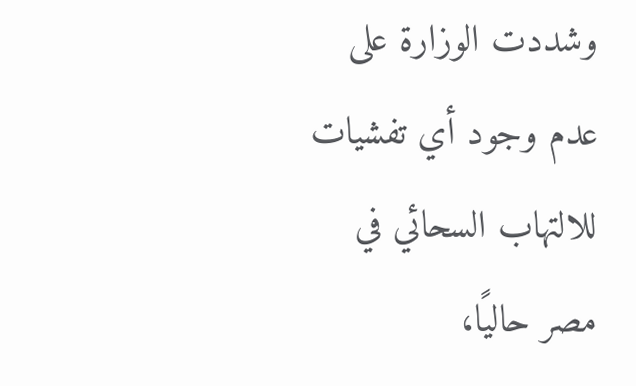وشددت الوزارة على عدم وجود أي تفشيات للالتهاب السحائي في مصر حاليًا،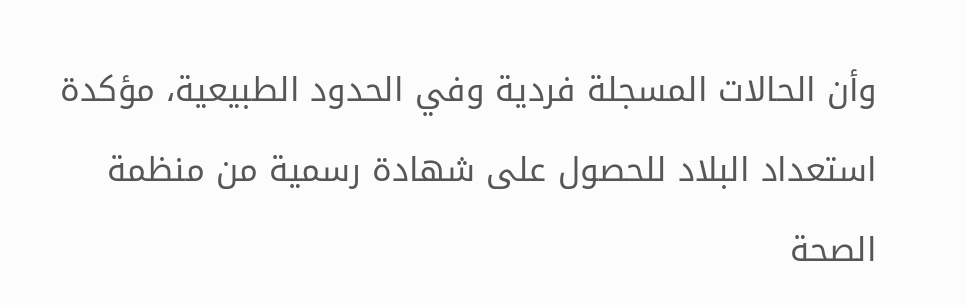وأن الحالات المسجلة فردية وفي الحدود الطبيعية، مؤكدة استعداد البلاد للحصول على شهادة رسمية من منظمة الصحة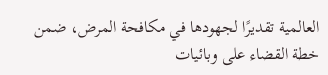العالمية تقديرًا لجهودها في مكافحة المرض، ضمن خطة القضاء على وبائيات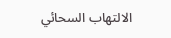الالتهاب السحائي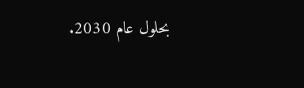بحلول عام 2030.